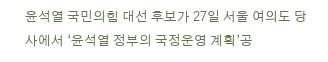윤석열 국민의힘 대선 후보가 27일 서울 여의도 당사에서 ‘윤석열 정부의 국정운영 계획’공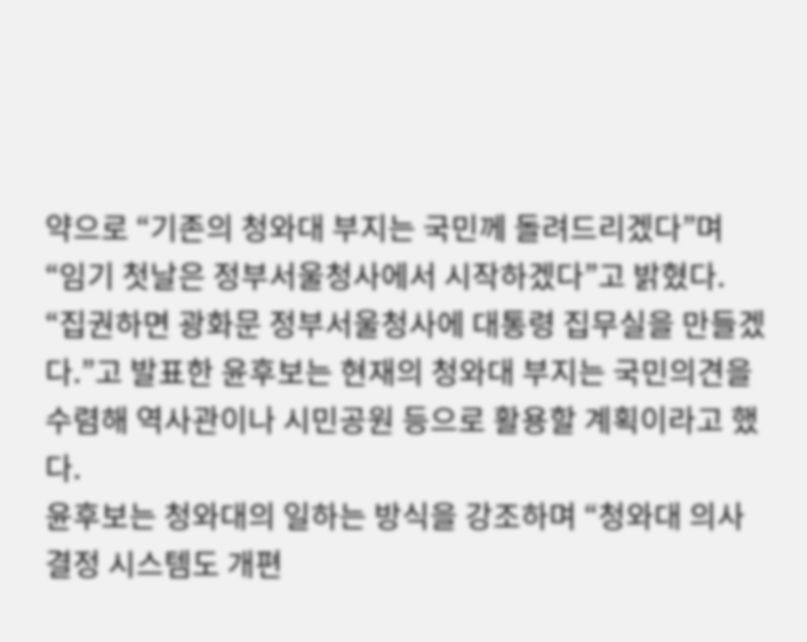약으로 “기존의 청와대 부지는 국민께 돌려드리겠다”며 “임기 첫날은 정부서울청사에서 시작하겠다”고 밝혔다.
“집권하면 광화문 정부서울청사에 대통령 집무실을 만들겠다.”고 발표한 윤후보는 현재의 청와대 부지는 국민의견을 수렴해 역사관이나 시민공원 등으로 활용할 계획이라고 했다.
윤후보는 청와대의 일하는 방식을 강조하며 “청와대 의사 결정 시스템도 개편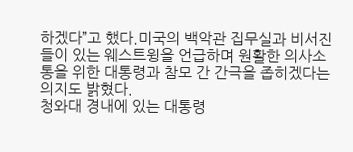하겠다”고 했다.미국의 백악관 집무실과 비서진들이 있는 웨스트윙을 언급하며 원활한 의사소통을 위한 대통령과 참모 간 간극을 좁히겠다는 의지도 밝혔다.
청와대 경내에 있는 대통령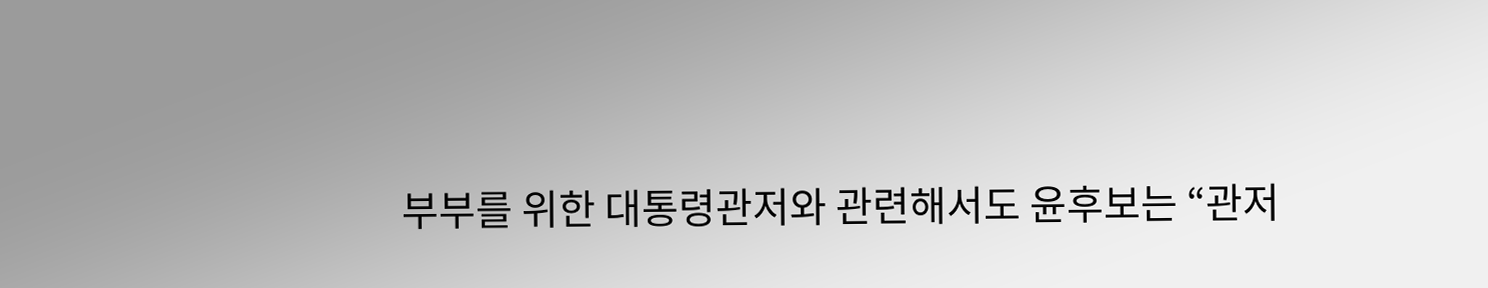부부를 위한 대통령관저와 관련해서도 윤후보는 “관저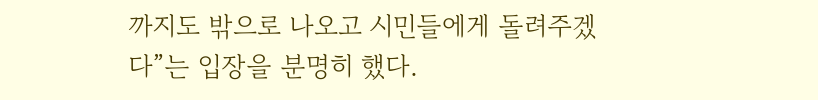까지도 밖으로 나오고 시민들에게 돌려주겠다”는 입장을 분명히 했다.